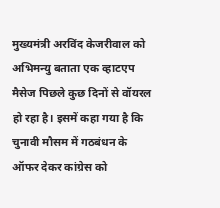मुख्यमंत्री अरविंद केजरीवाल को अभिमन्यु बताता एक व्हाटएप मैसेज पिछले कुछ दिनों से वॉयरल हो रहा है। इसमें कहा गया है कि चुनावी मौसम में गठबंधन के ऑफर देकर कांग्रेस को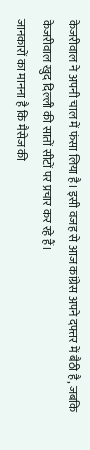केजरीवाल ने अपनी चाल में फंसा लिया है। इसी वजह से आज कांग्रेस अपने दफ्तर में बैठी है, जबकि केजरीवाल खुद दिल्ली की सातों सीटों पर प्रचार कर रहे हैं।
जानकारों का मानना है कि मैसेज की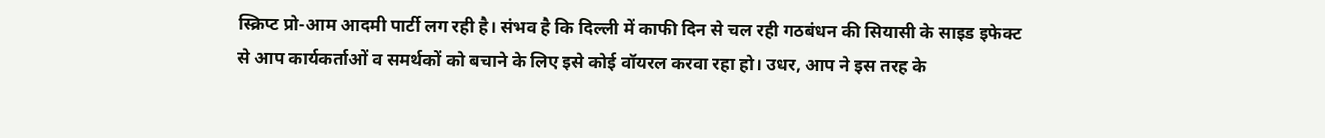स्क्रिप्ट प्रो-आम आदमी पार्टी लग रही है। संभव है कि दिल्ली में काफी दिन से चल रही गठबंधन की सियासी के साइड इफेक्ट से आप कार्यकर्ताओं व समर्थकों को बचाने के लिए इसे कोई वॉयरल करवा रहा हो। उधर, आप ने इस तरह के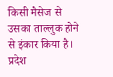किसी मैसेज से उसका ताल्लुक होने से इंकार किया है। प्रदेश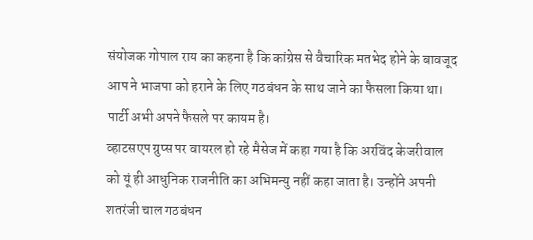संयोजक गोपाल राय का कहना है कि कांग्रेस से वैचारिक मतभेद होने के बावजूद आप ने भाजपा को हराने के लिए गठबंधन के साथ जाने का फैसला किया था। पार्टी अभी अपने फैसले पर कायम है।
व्हाटसएप ग्रुप्स पर वायरल हो रहे मैसेज में कहा गया है कि अरविंद केजरीवाल को यूं ही आधुनिक राजनीति का अभिमन्यु नहीं कहा जाता है। उन्होंने अपनी शतरंजी चाल गठबंधन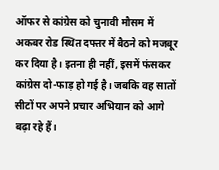ऑफर से कांग्रेस को चुनावी मौसम में अकबर रोड स्थित दफ्तर में बैठने को मजबूर कर दिया है। इतना ही नहीं, इसमें फंसकर कांग्रेस दो-फाड़ हो गई है। जबकि वह सातों सीटों पर अपने प्रचार अभियान को आगे बढ़ा रहे हैं।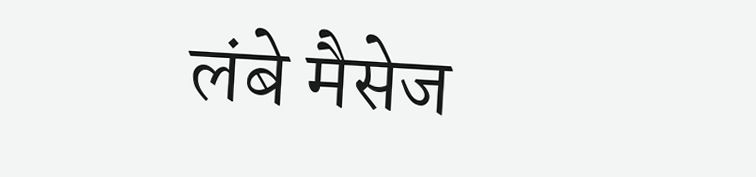लंबे मैसेज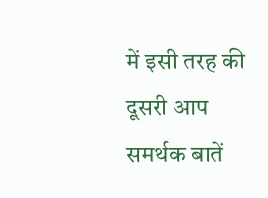में इसी तरह की दूसरी आप समर्थक बातें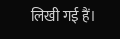लिखी गई हैं।